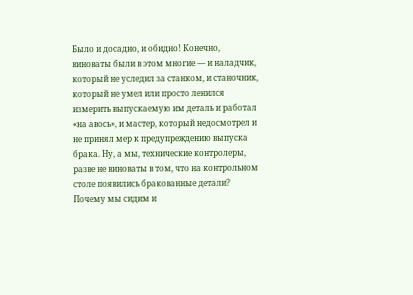Было и досадно, и обидно! Конечно, виноваты были в этом многие — и наладчик, который не уследил за станком, и станочник, который не умел или просто ленился измерить выпускаемую им деталь и работал «на авось», и мастер, который недосмотрел и не принял мер к предупреждению выпуска брака. Ну, а мы, технические контролеры, разве не виноваты в том, что на контрольном столе появились бракованные детали? Почему мы сидим и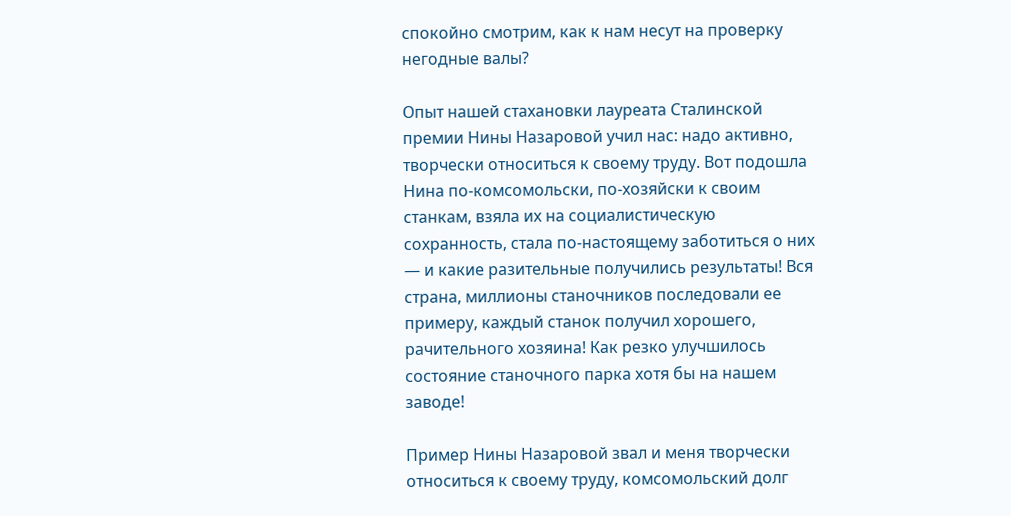спокойно смотрим, как к нам несут на проверку негодные валы?

Опыт нашей стахановки лауреата Сталинской премии Нины Назаровой учил нас: надо активно, творчески относиться к своему труду. Вот подошла Нина по-комсомольски, по-хозяйски к своим станкам, взяла их на социалистическую сохранность, стала по-настоящему заботиться о них — и какие разительные получились результаты! Вся страна, миллионы станочников последовали ее примеру, каждый станок получил хорошего, рачительного хозяина! Как резко улучшилось состояние станочного парка хотя бы на нашем заводе!

Пример Нины Назаровой звал и меня творчески относиться к своему труду, комсомольский долг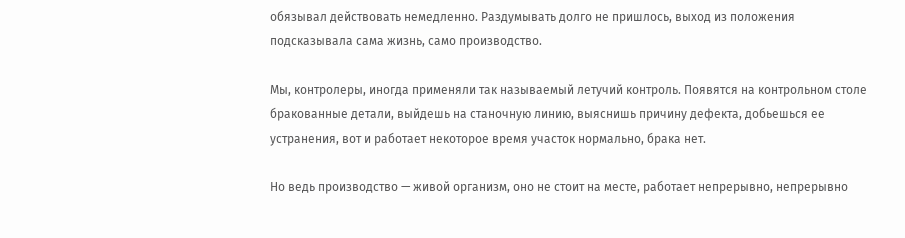обязывал действовать немедленно. Раздумывать долго не пришлось, выход из положения подсказывала сама жизнь, само производство.

Мы, контролеры, иногда применяли так называемый летучий контроль. Появятся на контрольном столе бракованные детали, выйдешь на станочную линию, выяснишь причину дефекта, добьешься ее устранения, вот и работает некоторое время участок нормально, брака нет.

Но ведь производство — живой организм, оно не стоит на месте, работает непрерывно, непрерывно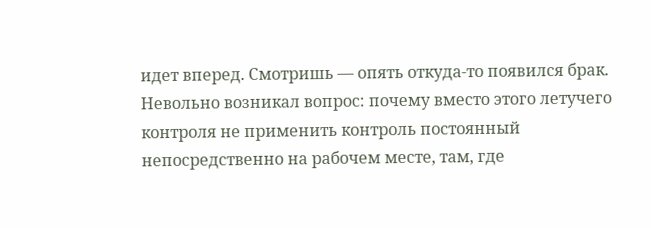идет вперед. Смотришь — опять откуда-то появился брак. Невольно возникал вопрос: почему вместо этого летучего контроля не применить контроль постоянный непосредственно на рабочем месте, там, где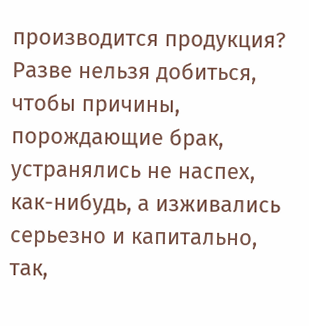производится продукция? Разве нельзя добиться, чтобы причины, порождающие брак, устранялись не наспех, как-нибудь, а изживались серьезно и капитально, так,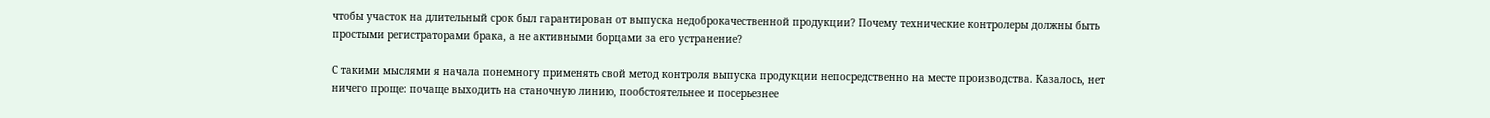чтобы участок на длительный срок был гарантирован от выпуска недоброкачественной продукции? Почему технические контролеры должны быть простыми регистраторами брака, а не активными борцами за его устранение?

С такими мыслями я начала понемногу применять свой метод контроля выпуска продукции непосредственно на месте производства. Казалось, нет ничего проще: почаще выходить на станочную линию, пообстоятельнее и посерьезнее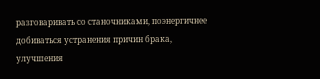разговаривать со станочниками, поэнергичнее добиваться устранения причин брака, улучшения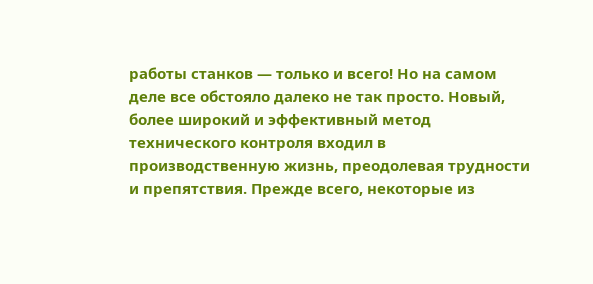работы станков — только и всего! Но на самом деле все обстояло далеко не так просто. Новый, более широкий и эффективный метод технического контроля входил в производственную жизнь, преодолевая трудности и препятствия. Прежде всего, некоторые из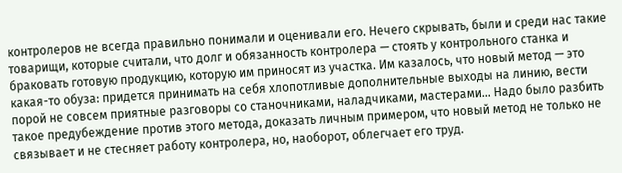контролеров не всегда правильно понимали и оценивали его. Нечего скрывать, были и среди нас такие товарищи, которые считали, что долг и обязанность контролера — стоять у контрольного станка и браковать готовую продукцию, которую им приносят из участка. Им казалось, что новый метод — это какая-то обуза: придется принимать на себя хлопотливые дополнительные выходы на линию, вести порой не совсем приятные разговоры со станочниками, наладчиками, мастерами… Надо было разбить такое предубеждение против этого метода, доказать личным примером, что новый метод не только не связывает и не стесняет работу контролера, но, наоборот, облегчает его труд.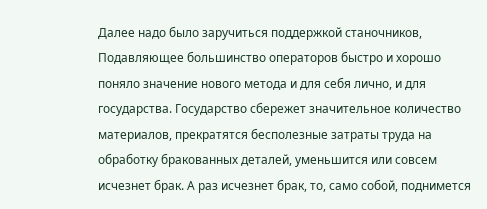Далее надо было заручиться поддержкой станочников, Подавляющее большинство операторов быстро и хорошо поняло значение нового метода и для себя лично, и для государства. Государство сбережет значительное количество материалов, прекратятся бесполезные затраты труда на обработку бракованных деталей, уменьшится или совсем исчезнет брак. А раз исчезнет брак, то, само собой, поднимется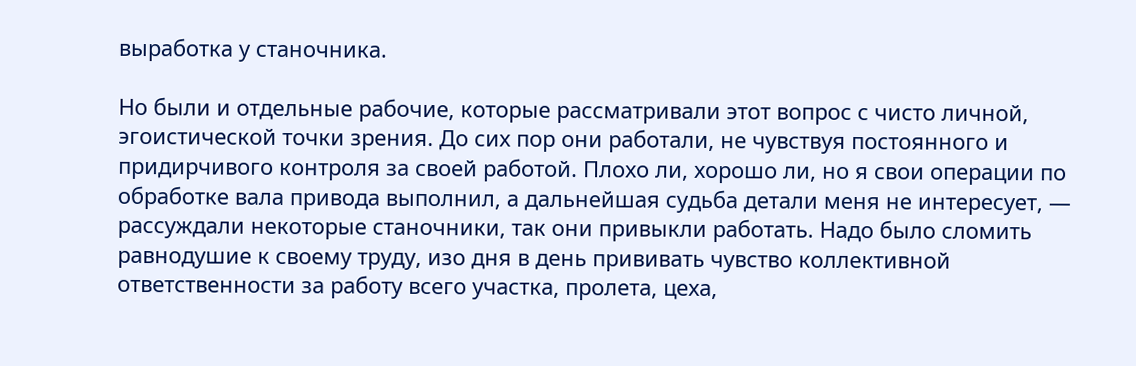выработка у станочника.

Но были и отдельные рабочие, которые рассматривали этот вопрос с чисто личной, эгоистической точки зрения. До сих пор они работали, не чувствуя постоянного и придирчивого контроля за своей работой. Плохо ли, хорошо ли, но я свои операции по обработке вала привода выполнил, а дальнейшая судьба детали меня не интересует, — рассуждали некоторые станочники, так они привыкли работать. Надо было сломить равнодушие к своему труду, изо дня в день прививать чувство коллективной ответственности за работу всего участка, пролета, цеха,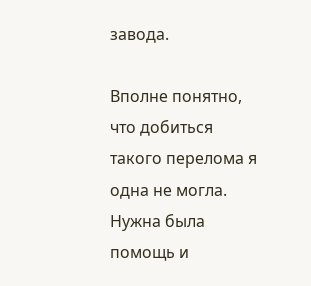завода.

Вполне понятно, что добиться такого перелома я одна не могла. Нужна была помощь и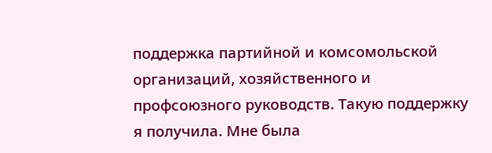поддержка партийной и комсомольской организаций, хозяйственного и профсоюзного руководств. Такую поддержку я получила. Мне была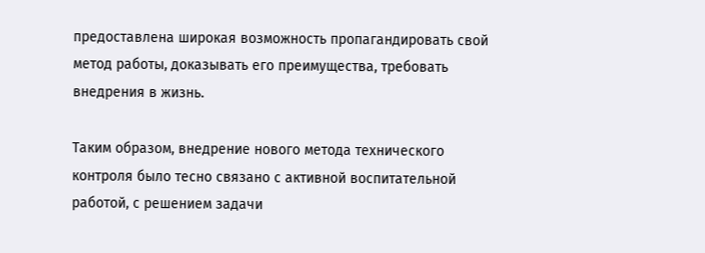предоставлена широкая возможность пропагандировать свой метод работы, доказывать его преимущества, требовать внедрения в жизнь.

Таким образом, внедрение нового метода технического контроля было тесно связано с активной воспитательной работой, с решением задачи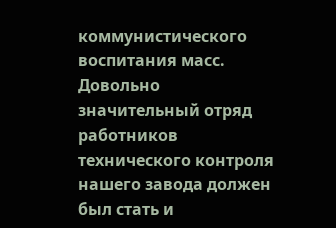коммунистического воспитания масс. Довольно значительный отряд работников технического контроля нашего завода должен был стать и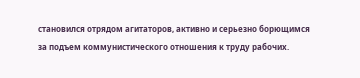становился отрядом агитаторов, активно и серьезно борющимся за подъем коммунистического отношения к труду рабочих.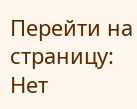Перейти на страницу:
Нет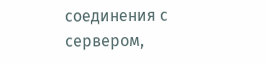соединения с сервером,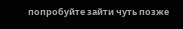попробуйте зайти чуть позже